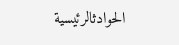الحوادثالرئيسية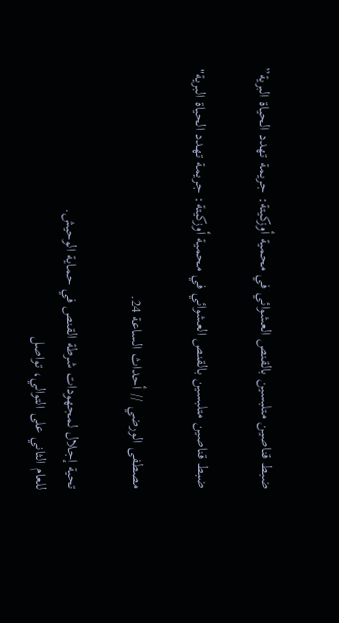ضبط قناصين متلبسين بالقنص العشوائي في محمية أوزكيتة: جريمة تهدد الحياة البرية”

ضبط قناصين متلبسين بالقنص العشوائي في محمية أوزكيتة: جريمة تهدد الحياة البرية"

مصطفى الورضي // أحداث الساعة 24.

تحية إجلال لمجهودات شرطة القنص في حماية الوحيش.
للعام الثاني على التوالي، تواصل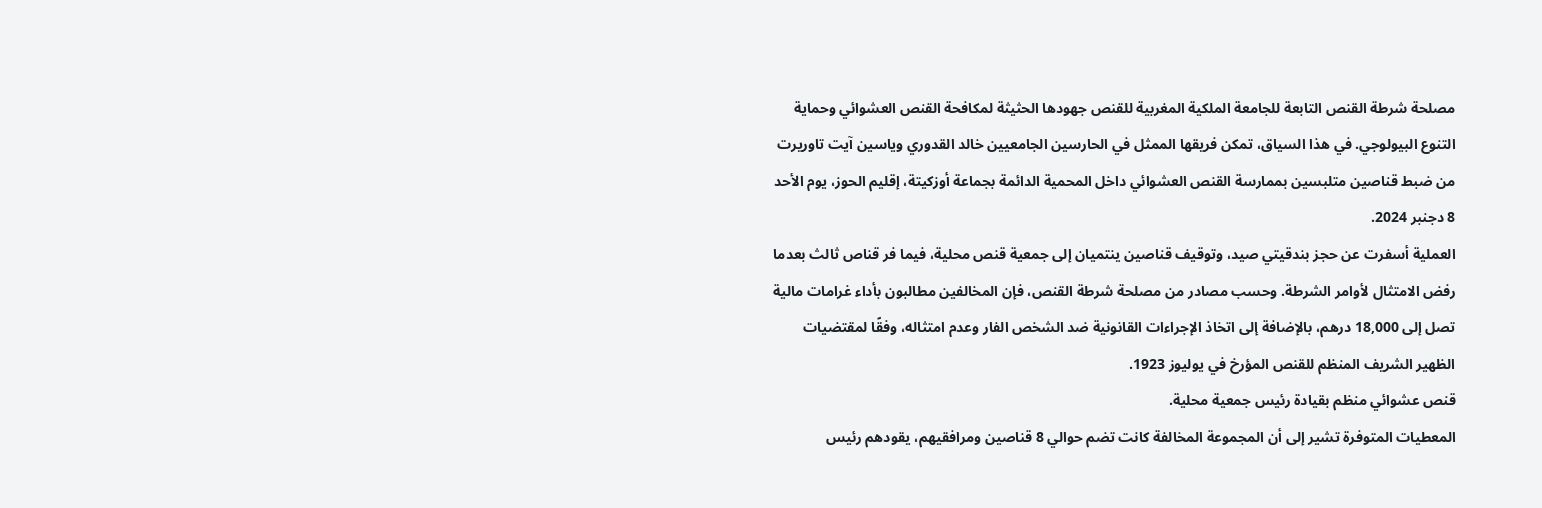مصلحة شرطة القنص التابعة للجامعة الملكية المغربية للقنص جهودها الحثيثة لمكافحة القنص العشوائي وحماية التنوع البيولوجي. في هذا السياق، تمكن فريقها الممثل في الحارسين الجامعيين خالد القدوري وياسين آيت تاوريرت من ضبط قناصين متلبسين بممارسة القنص العشوائي داخل المحمية الدائمة بجماعة أوزكيتة، إقليم الحوز، يوم الأحد 8 دجنبر 2024.
العملية أسفرت عن حجز بندقيتي صيد، وتوقيف قناصين ينتميان إلى جمعية قنص محلية، فيما فر قناص ثالث بعدما رفض الامتثال لأوامر الشرطة. وحسب مصادر من مصلحة شرطة القنص، فإن المخالفين مطالبون بأداء غرامات مالية تصل إلى 18,000 درهم، بالإضافة إلى اتخاذ الإجراءات القانونية ضد الشخص الفار وعدم امتثاله، وفقًا لمقتضيات الظهير الشريف المنظم للقنص المؤرخ في يوليوز 1923.
قنص عشوائي منظم بقيادة رئيس جمعية محلية.
المعطيات المتوفرة تشير إلى أن المجموعة المخالفة كانت تضم حوالي 8 قناصين ومرافقيهم، يقودهم رئيس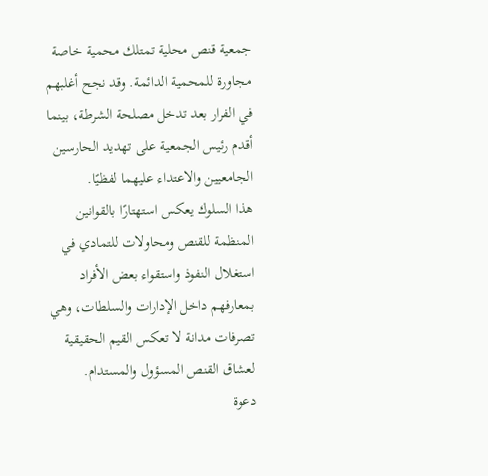جمعية قنص محلية تمتلك محمية خاصة مجاورة للمحمية الدائمة. وقد نجح أغلبهم في الفرار بعد تدخل مصلحة الشرطة، بينما أقدم رئيس الجمعية على تهديد الحارسين الجامعيين والاعتداء عليهما لفظيًا.
هذا السلوك يعكس استهتارًا بالقوانين المنظمة للقنص ومحاولات للتمادي في استغلال النفوذ واستقواء بعض الأفراد بمعارفهم داخل الإدارات والسلطات، وهي تصرفات مدانة لا تعكس القيم الحقيقية لعشاق القنص المسؤول والمستدام.
دعوة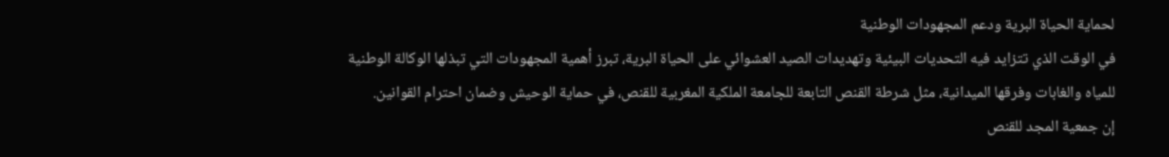لحماية الحياة البرية ودعم المجهودات الوطنية
في الوقت الذي تتزايد فيه التحديات البيئية وتهديدات الصيد العشوائي على الحياة البرية، تبرز أهمية المجهودات التي تبذلها الوكالة الوطنية للمياه والغابات وفرقها الميدانية، مثل شرطة القنص التابعة للجامعة الملكية المغربية للقنص، في حماية الوحيش وضمان احترام القوانين.
إن جمعية المجد للقنص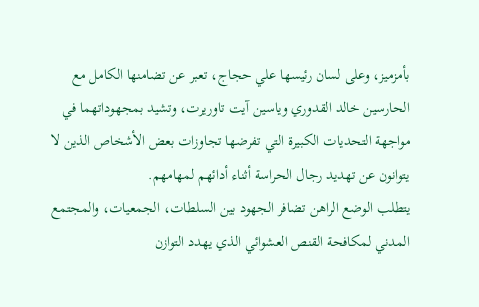بأمزميز، وعلى لسان رئيسها علي حجاج، تعبر عن تضامنها الكامل مع الحارسين خالد القدوري وياسين آيت تاوريرت، وتشيد بمجهوداتهما في مواجهة التحديات الكبيرة التي تفرضها تجاوزات بعض الأشخاص الذين لا يتوانون عن تهديد رجال الحراسة أثناء أدائهم لمهامهم.
يتطلب الوضع الراهن تضافر الجهود بين السلطات، الجمعيات، والمجتمع المدني لمكافحة القنص العشوائي الذي يهدد التوازن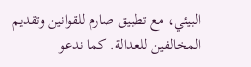البيئي، مع تطبيق صارم للقوانين وتقديم المخالفين للعدالة. كما ندعو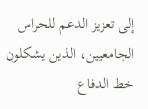إلى تعزيز الدعم للحراس الجامعيين، الذين يشكلون خط الدفاع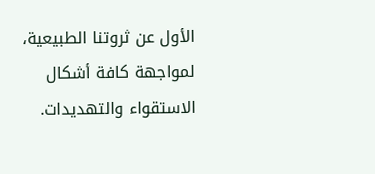الأول عن ثروتنا الطبيعية، لمواجهة كافة أشكال الاستقواء والتهديدات.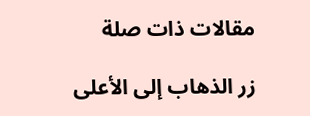مقالات ذات صلة

زر الذهاب إلى الأعلى